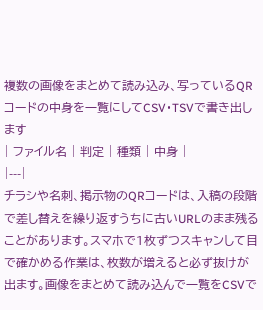複数の画像をまとめて読み込み、写っているQRコードの中身を一覧にしてCSV・TSVで書き出します
| ファイル名 | 判定 | 種類 | 中身 |
|---|
チラシや名刺、掲示物のQRコードは、入稿の段階で差し替えを繰り返すうちに古いURLのまま残ることがあります。スマホで1枚ずつスキャンして目で確かめる作業は、枚数が増えると必ず抜けが出ます。画像をまとめて読み込んで一覧をCSVで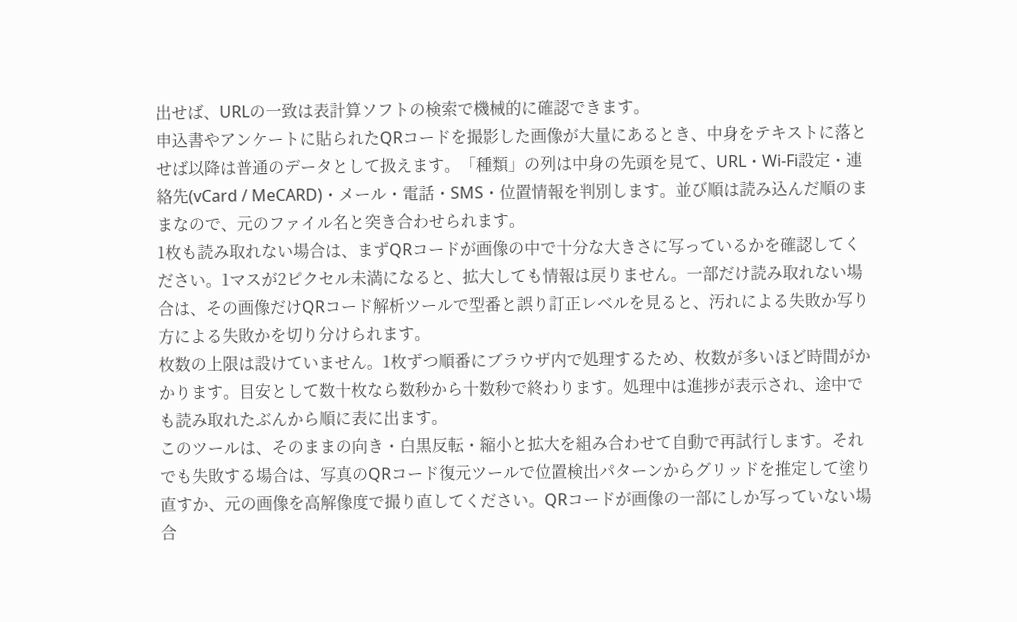出せば、URLの一致は表計算ソフトの検索で機械的に確認できます。
申込書やアンケートに貼られたQRコードを撮影した画像が大量にあるとき、中身をテキストに落とせば以降は普通のデータとして扱えます。「種類」の列は中身の先頭を見て、URL・Wi-Fi設定・連絡先(vCard / MeCARD)・メール・電話・SMS・位置情報を判別します。並び順は読み込んだ順のままなので、元のファイル名と突き合わせられます。
1枚も読み取れない場合は、まずQRコードが画像の中で十分な大きさに写っているかを確認してください。1マスが2ピクセル未満になると、拡大しても情報は戻りません。一部だけ読み取れない場合は、その画像だけQRコード解析ツールで型番と誤り訂正レベルを見ると、汚れによる失敗か写り方による失敗かを切り分けられます。
枚数の上限は設けていません。1枚ずつ順番にブラウザ内で処理するため、枚数が多いほど時間がかかります。目安として数十枚なら数秒から十数秒で終わります。処理中は進捗が表示され、途中でも読み取れたぶんから順に表に出ます。
このツールは、そのままの向き・白黒反転・縮小と拡大を組み合わせて自動で再試行します。それでも失敗する場合は、写真のQRコード復元ツールで位置検出パターンからグリッドを推定して塗り直すか、元の画像を高解像度で撮り直してください。QRコードが画像の一部にしか写っていない場合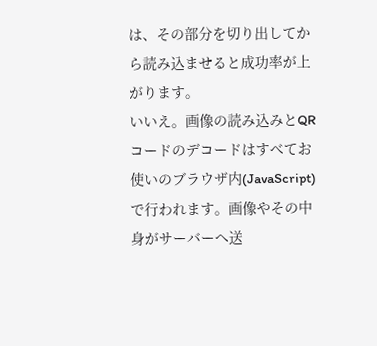は、その部分を切り出してから読み込ませると成功率が上がります。
いいえ。画像の読み込みとQRコードのデコードはすべてお使いのブラウザ内(JavaScript)で行われます。画像やその中身がサーバーへ送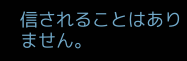信されることはありません。